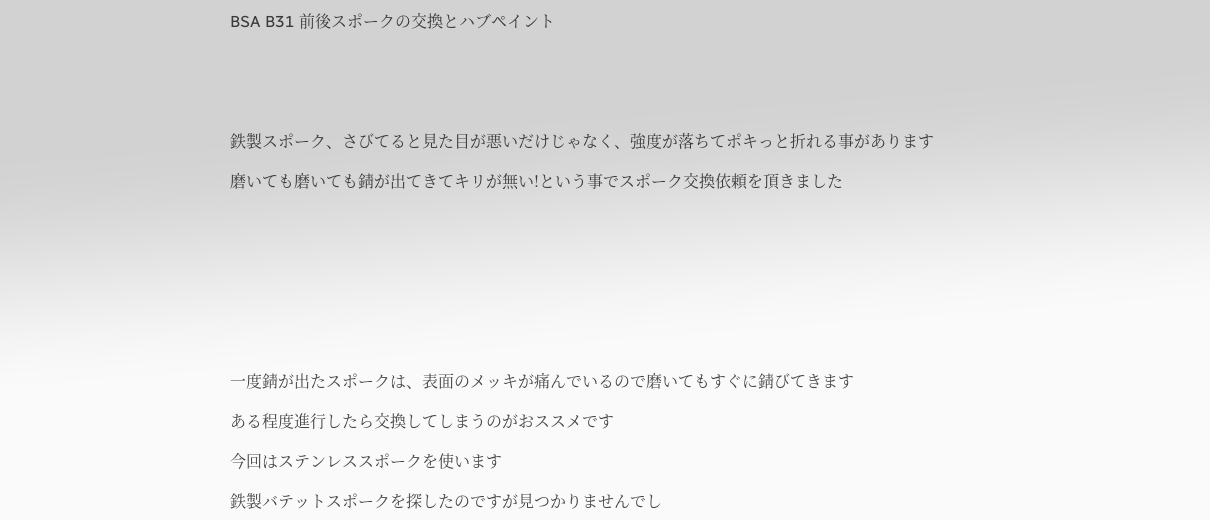BSA B31 前後スポークの交換とハブペイント





鉄製スポーク、さびてると見た目が悪いだけじゃなく、強度が落ちてポキっと折れる事があります

磨いても磨いても錆が出てきてキリが無い!という事でスポーク交換依頼を頂きました









一度錆が出たスポークは、表面のメッキが痛んでいるので磨いてもすぐに錆びてきます

ある程度進行したら交換してしまうのがおススメです

今回はステンレススポークを使います

鉄製バテットスポークを探したのですが見つかりませんでし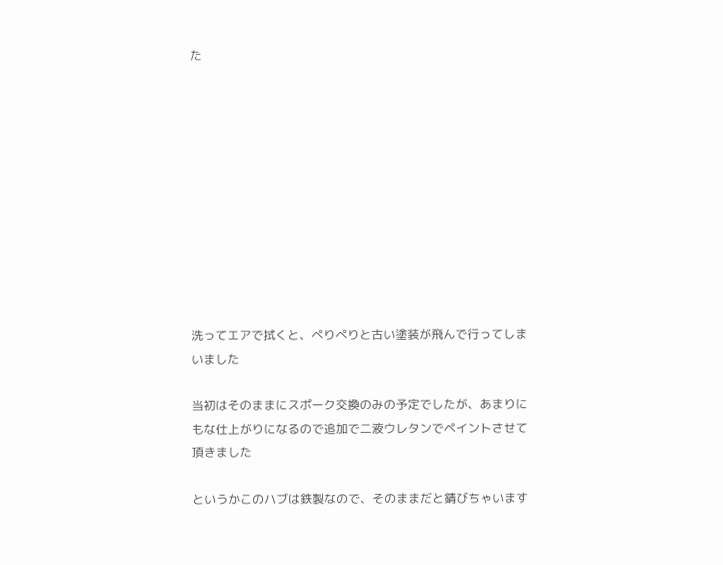た











洗ってエアで拭くと、ぺりぺりと古い塗装が飛んで行ってしまいました

当初はそのままにスポーク交換のみの予定でしたが、あまりにもな仕上がりになるので追加で二液ウレタンでペイントさせて頂きました

というかこのハブは鉄製なので、そのままだと錆びちゃいます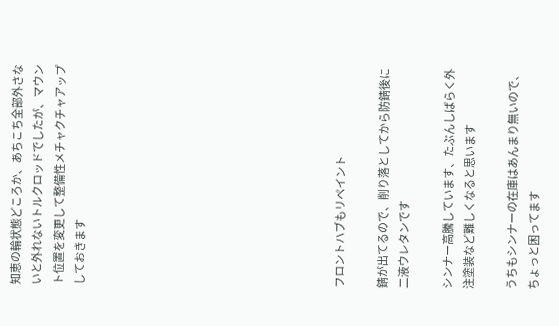知恵の輪状態どころか、あちこち全部外さないと外れないトルクロッドでしたが、マウント位置を変更して整備性メチャクチャアップしておきます











フロントハブもリペイント

錆が出てるので、削り落としてから防錆後に二液ウレタンです

シンナー高騰しています、たぶんしばらく外注塗装など難しくなると思います

うちもシンナーの在庫はあんまり無いので、ちょっと困ってます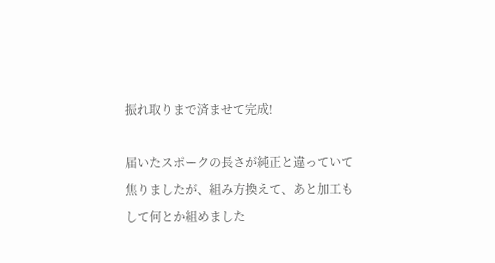振れ取りまで済ませて完成!

届いたスポークの長さが純正と違っていて焦りましたが、組み方換えて、あと加工もして何とか組めました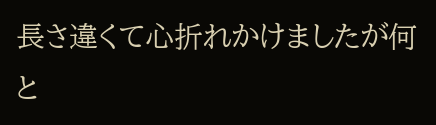長さ違くて心折れかけましたが何と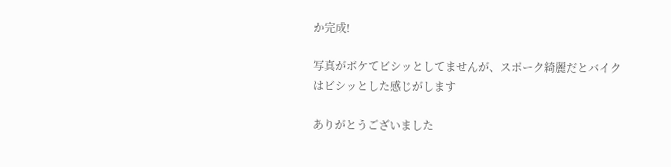か完成!

写真がボケてビシッとしてませんが、スポーク綺麗だとバイクはビシッとした感じがします

ありがとうございました